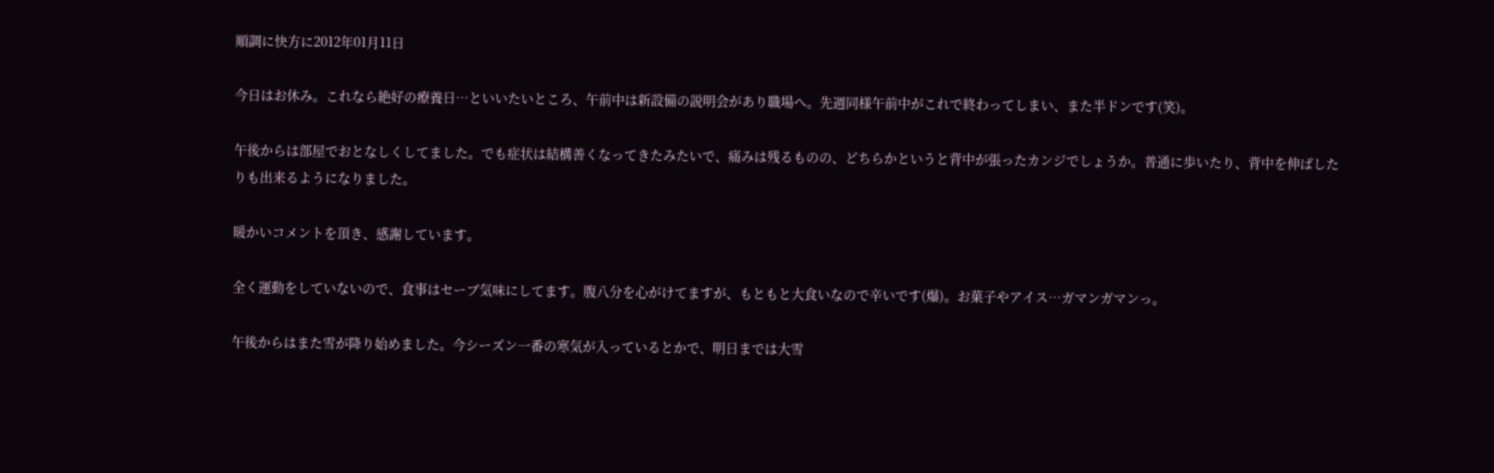順調に快方に2012年01月11日

今日はお休み。これなら絶好の療養日…といいたいところ、午前中は新設備の説明会があり職場へ。先週同様午前中がこれで終わってしまい、また半ドンです(笑)。

午後からは部屋でおとなしくしてました。でも症状は結構善くなってきたみたいで、痛みは残るものの、どちらかというと背中が張ったカンジでしょうか。普通に歩いたり、背中を伸ばしたりも出来るようになりました。

暖かいコメントを頂き、感謝しています。

全く運動をしていないので、食事はセーブ気味にしてます。腹八分を心がけてますが、もともと大食いなので辛いです(爆)。お菓子やアイス…ガマンガマンっ。

午後からはまた雪が降り始めました。今シーズン一番の寒気が入っているとかで、明日までは大雪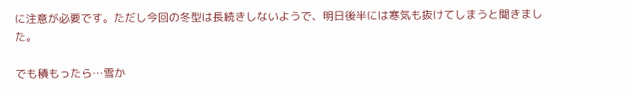に注意が必要です。ただし今回の冬型は長続きしないようで、明日後半には寒気も抜けてしまうと聞きました。

でも積もったら…雪か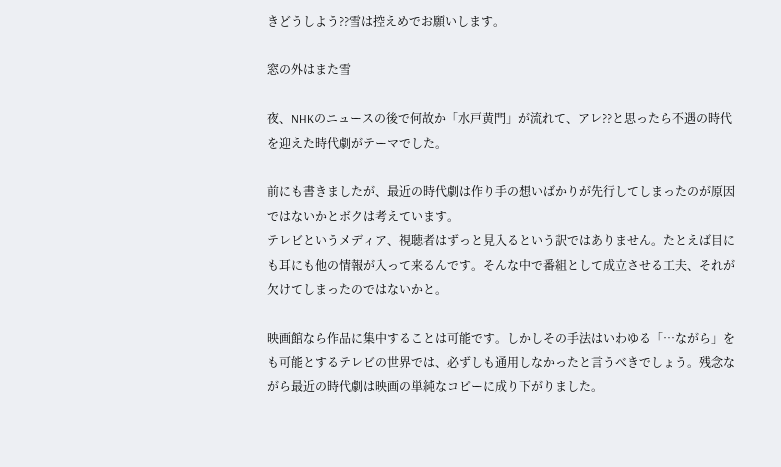きどうしよう??雪は控えめでお願いします。

窓の外はまた雪

夜、NHKのニュースの後で何故か「水戸黄門」が流れて、アレ??と思ったら不遇の時代を迎えた時代劇がテーマでした。

前にも書きましたが、最近の時代劇は作り手の想いばかりが先行してしまったのが原因ではないかとボクは考えています。
テレビというメディア、視聴者はずっと見入るという訳ではありません。たとえば目にも耳にも他の情報が入って来るんです。そんな中で番組として成立させる工夫、それが欠けてしまったのではないかと。

映画館なら作品に集中することは可能です。しかしその手法はいわゆる「…ながら」をも可能とするテレビの世界では、必ずしも通用しなかったと言うべきでしょう。残念ながら最近の時代劇は映画の単純なコピーに成り下がりました。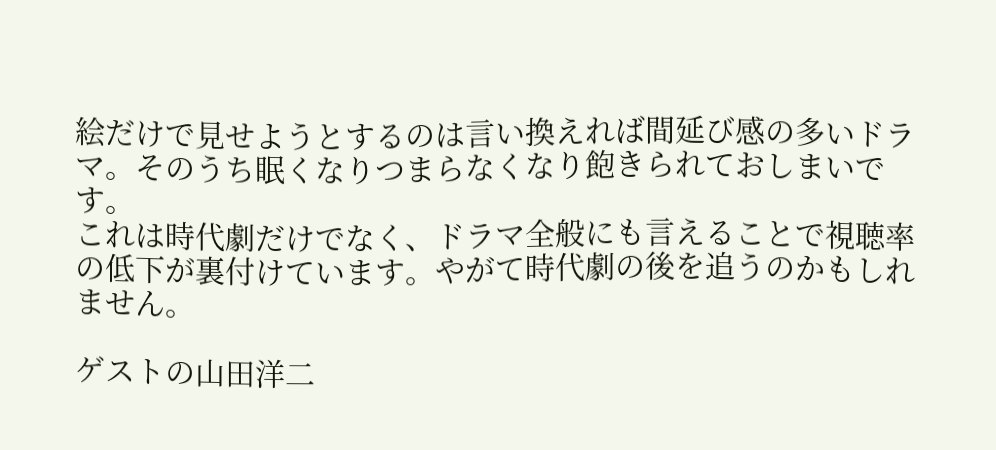絵だけで見せようとするのは言い換えれば間延び感の多いドラマ。そのうち眠くなりつまらなくなり飽きられておしまいです。
これは時代劇だけでなく、ドラマ全般にも言えることで視聴率の低下が裏付けています。やがて時代劇の後を追うのかもしれません。

ゲストの山田洋二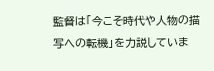監督は「今こそ時代や人物の描写への転機」を力説していま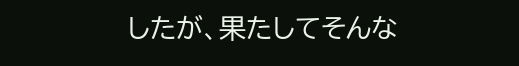したが、果たしてそんな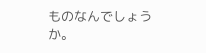ものなんでしょうか。